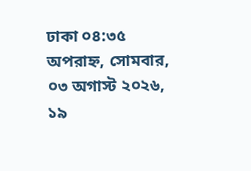ঢাকা ০৪:৩৫ অপরাহ্ন, সোমবার, ০৩ অগাস্ট ২০২৬, ১৯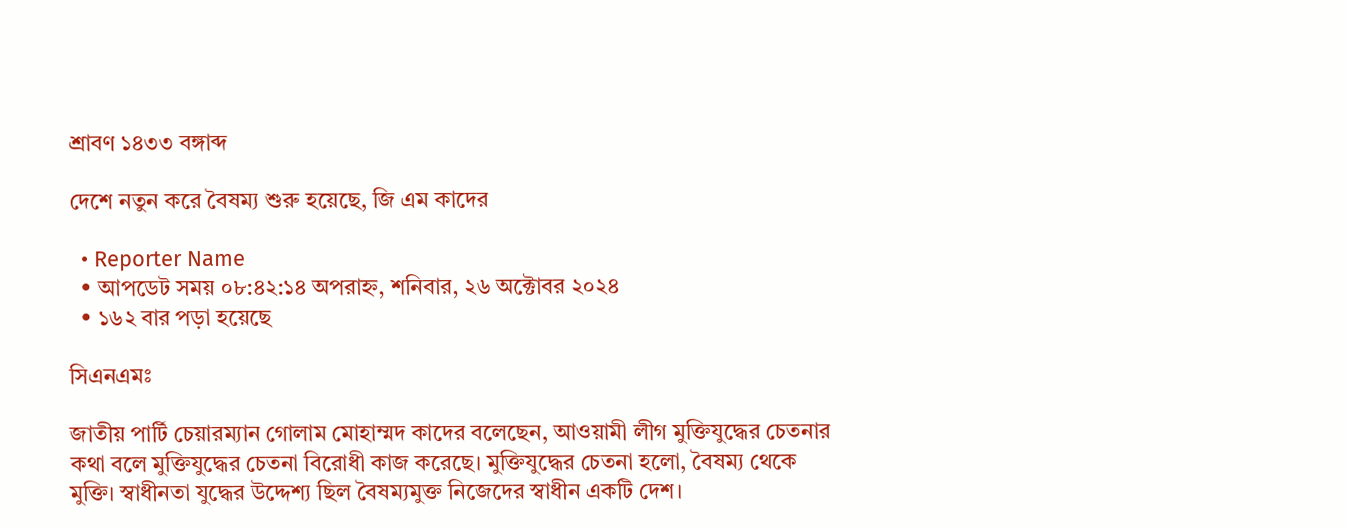শ্রাবণ ১৪৩৩ বঙ্গাব্দ

দেশে নতুন করে বৈষম্য শুরু হয়েছে, জি এম কাদের

  • Reporter Name
  • আপডেট সময় ০৮:৪২:১৪ অপরাহ্ন, শনিবার, ২৬ অক্টোবর ২০২৪
  • ১৬২ বার পড়া হয়েছে

সিএনএমঃ

জাতীয় পার্টি চেয়ারম্যান গোলাম মোহাম্মদ কাদের বলেছেন, আওয়ামী লীগ মুক্তিযুদ্ধের চেতনার কথা বলে মুক্তিযুদ্ধের চেতনা বিরোধী কাজ করেছে। মুক্তিযুদ্ধের চেতনা হলো, বৈষম্য থেকে মুক্তি। স্বাধীনতা যুদ্ধের উদ্দেশ্য ছিল বৈষম্যমুক্ত নিজেদের স্বাধীন একটি দেশ।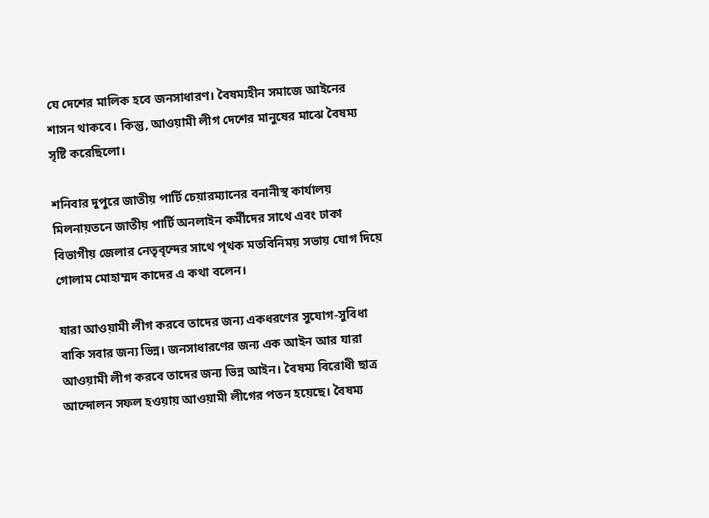যে দেশের মালিক হবে জনসাধারণ। বৈষম্যহীন সমাজে আইনের শাসন থাকবে। কিন্তু, আওয়ামী লীগ দেশের মানুষের মাঝে বৈষম্য সৃষ্টি করেছিলো।

শনিবার দুপুরে জাতীয় পার্টি চেয়ারম্যানের বনানীস্থ কার্যালয় মিলনায়তনে জাতীয় পার্টি অনলাইন কর্মীদের সাথে এবং ঢাকা বিভাগীয় জেলার নেতৃবৃন্দের সাথে পৃথক মতবিনিময় সভায় যোগ দিয়ে গোলাম মোহাম্মদ কাদের এ কথা বলেন।

যারা আওয়ামী লীগ করবে তাদের জন্য একধরণের সুযোগ-সুবিধা বাকি সবার জন্য ভিন্ন। জনসাধারণের জন্য এক আইন আর যারা আওয়ামী লীগ করবে তাদের জন্য ভিন্ন আইন। বৈষম্য বিরোধী ছাত্র আন্দোলন সফল হওয়ায় আওয়ামী লীগের পতন হয়েছে। বৈষম্য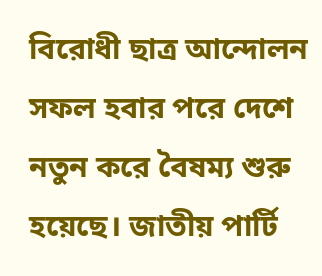বিরোধী ছাত্র আন্দোলন সফল হবার পরে দেশে নতুন করে বৈষম্য শুরু হয়েছে। জাতীয় পার্টি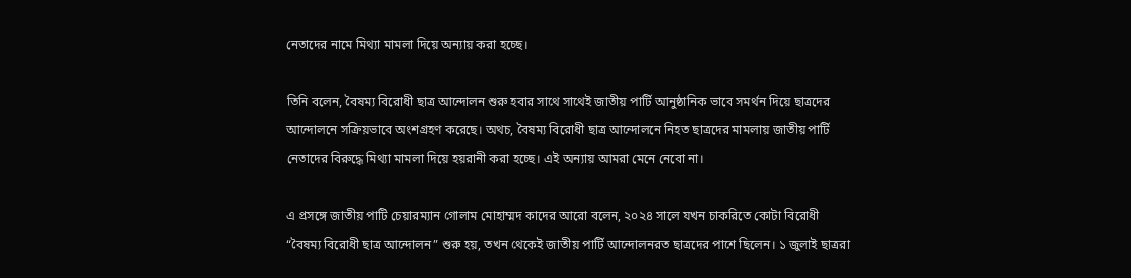নেতাদের নামে মিথ্যা মামলা দিয়ে অন্যায় করা হচ্ছে।

তিনি বলেন, বৈষম্য বিরোধী ছাত্র আন্দোলন শুরু হবার সাথে সাথেই জাতীয় পার্টি আনুষ্ঠানিক ভাবে সমর্থন দিয়ে ছাত্রদের আন্দোলনে সক্রিয়ভাবে অংশগ্রহণ করেছে। অথচ, বৈষম্য বিরোধী ছাত্র আন্দোলনে নিহত ছাত্রদের মামলায় জাতীয় পার্টি নেতাদের বিরুদ্ধে মিথ্যা মামলা দিয়ে হয়রানী করা হচ্ছে। এই অন্যায় আমরা মেনে নেবো না।

এ প্রসঙ্গে জাতীয় পাটি চেয়ারম্যান গোলাম মোহাম্মদ কাদের আরো বলেন, ২০২৪ সালে যখন চাকরিতে কোটা বিরোধী “বৈষম্য বিরোধী ছাত্র আন্দোলন” শুরু হয়, তখন থেকেই জাতীয় পার্টি আন্দোলনরত ছাত্রদের পাশে ছিলেন। ১ জুলাই ছাত্ররা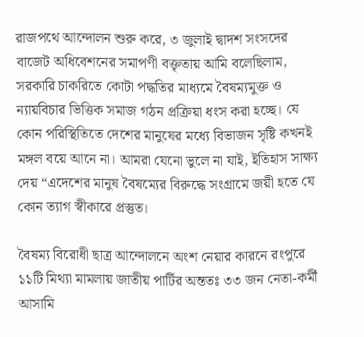রাজপথে আন্দোলন শুরু করে, ৩ জুলাই দ্বাদশ সংসদের বাজেট অধিবেশনের সমাপণী বক্তৃতায় আমি বলেছিলাম, সরকারি চাকরিতে কোটা পদ্ধতির মাধ্যমে বৈষম্যমুক্ত ও ন্যায়বিচার ভিত্তিক সমাজ গঠন প্রক্রিয়া ধংস করা হচ্ছে। যে কোন পরিস্থিতিতে দেশের মানুষের মধ্যে বিভাজন সৃষ্টি কখনই মঙ্গল বয়ে আনে না। আমরা যেনো ভুলে না যাই, ইতিহাস সাক্ষ্য দেয় “এদেশের মানুষ বৈষম্যের বিরুদ্ধে সংগ্রামে জয়ী হতে যে কোন ত্যাগ স্বীকারে প্রস্তুত।

বৈষম্য বিরোধী ছাত্র আন্দোলনে অংশ নেয়ার কারনে রংপুরে ১১টি মিথ্যা মামলায় জাতীয় পার্টির অন্ততঃ ৩৩ জন নেতা-কর্মী আসামি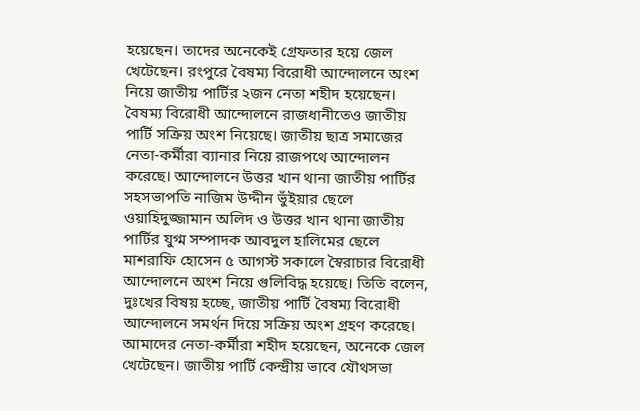হয়েছেন। তাদের অনেকেই গ্রেফতার হয়ে জেল খেটেছেন। রংপুরে বৈষম্য বিরোধী আন্দোলনে অংশ নিয়ে জাতীয় পার্টির ২জন নেতা শহীদ হয়েছেন। বৈষম্য বিরোধী আন্দোলনে রাজধানীতেও জাতীয় পার্টি সক্রিয় অংশ নিয়েছে। জাতীয় ছাত্র সমাজের নেতা-কর্মীরা ব্যানার নিয়ে রাজপথে আন্দোলন করেছে। আন্দোলনে উত্তর খান থানা জাতীয় পার্টির সহসভাপতি নাজিম উদ্দীন ভুঁইয়ার ছেলে ওয়াহিদুজ্জামান অলিদ ও উত্তর খান থানা জাতীয় পার্টির যুগ্ম সম্পাদক আবদুল হালিমের ছেলে মাশরাফি হোসেন ৫ আগস্ট সকালে স্বৈরাচার বিরোধী আন্দোলনে অংশ নিয়ে গুলিবিদ্ধ হয়েছে। তিতি বলেন, দুঃখের বিষয় হচ্ছে, জাতীয় পার্টি বৈষম্য বিরোধী আন্দোলনে সমর্থন দিয়ে সক্রিয় অংশ গ্রহণ করেছে। আমাদের নেতা-কর্মীরা শহীদ হয়েছেন, অনেকে জেল খেটেছেন। জাতীয় পার্টি কেন্দ্রীয় ভাবে যৌথসভা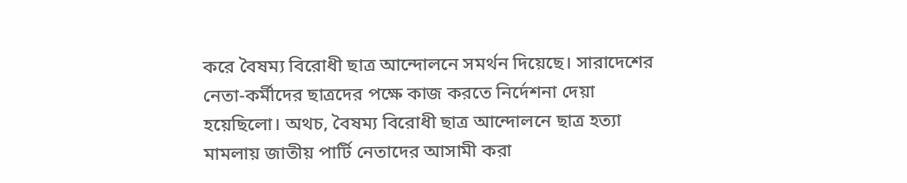করে বৈষম্য বিরোধী ছাত্র আন্দোলনে সমর্থন দিয়েছে। সারাদেশের নেতা-কর্মীদের ছাত্রদের পক্ষে কাজ করতে নির্দেশনা দেয়া হয়েছিলো। অথচ, বৈষম্য বিরোধী ছাত্র আন্দোলনে ছাত্র হত্যা মামলায় জাতীয় পার্টি নেতাদের আসামী করা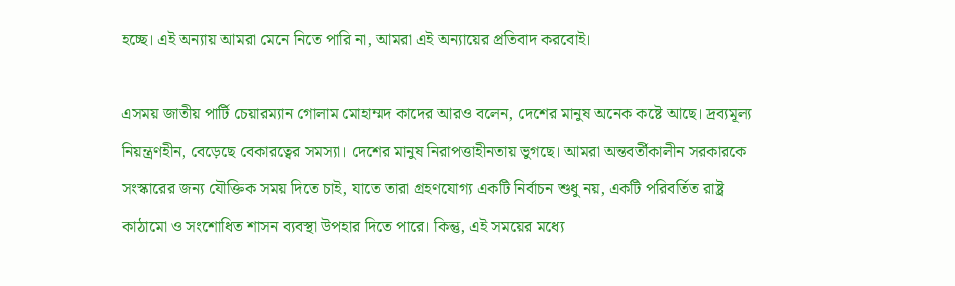হচ্ছে। এই অন্যায় আমরা মেনে নিতে পারি না, আমরা এই অন্যায়ের প্রতিবাদ করবোই।

এসময় জাতীয় পার্টি চেয়ারম্যান গোলাম মোহাম্মদ কাদের আরও বলেন, দেশের মানুষ অনেক কষ্টে আছে। দ্রব্যমূল্য নিয়ন্ত্রণহীন, বেড়েছে বেকারত্বের সমস্যা। দেশের মানুষ নিরাপত্তাহীনতায় ভুগছে। আমরা অন্তবর্তীকালীন সরকারকে সংস্কারের জন্য যৌক্তিক সময় দিতে চাই, যাতে তারা গ্রহণযোগ্য একটি নির্বাচন শুধু নয়, একটি পরিবর্তিত রাষ্ট্র কাঠামো ও সংশোধিত শাসন ব্যবস্থা উপহার দিতে পারে। কিন্তু, এই সময়ের মধ্যে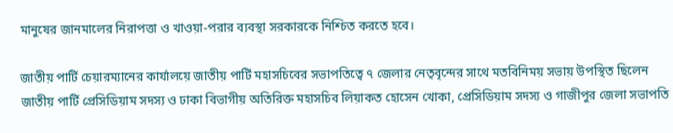মানুষের জানমালের নিরাপত্তা ও খাওয়া-পরার ব্যবস্থা সরকারকে নিশ্চিত করতে হবে।

জাতীয় পার্টি চেয়ারম্যানের কার্যালয়ে জাতীয় পার্টি মহাসচিবের সভাপতিত্বে ৭ জেলার নেতৃবৃন্দের সাথে মতবিনিময় সভায় উপস্থিত ছিলেন জাতীয় পার্টি প্রেসিডিয়াম সদস্য ও ঢাকা বিভাগীয় অতিরিক্ত মহাসচিব লিয়াকত হোসেন খোকা, প্রেসিডিয়াম সদস্য ও গাজীপুর জেলা সভাপতি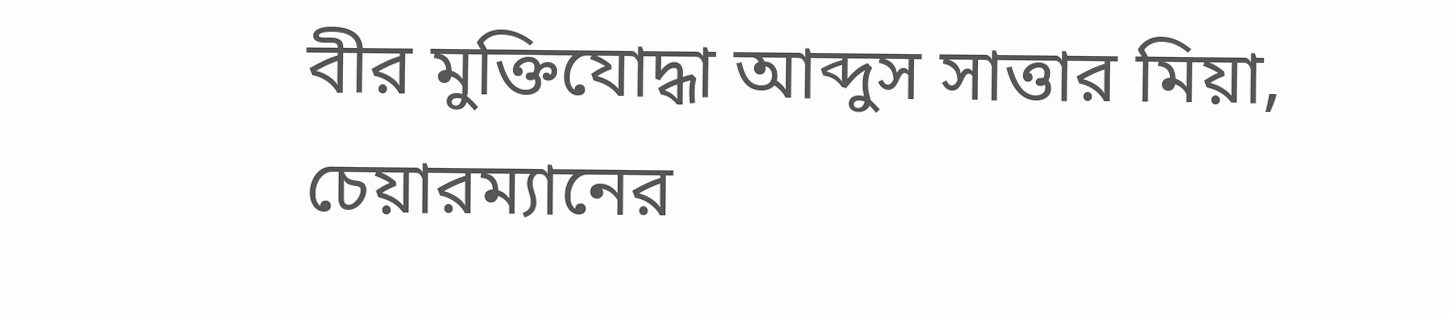বীর মুক্তিযোদ্ধা আব্দুস সাত্তার মিয়া, চেয়ারম্যানের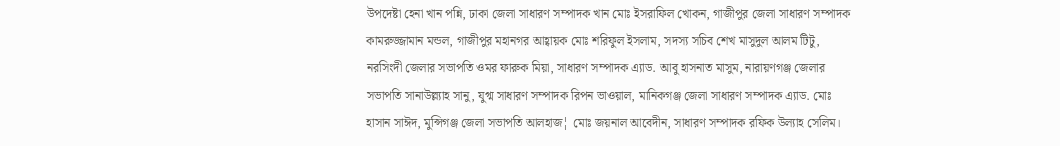উপদেষ্টা হেনা খান পন্নি, ঢাকা জেলা সাধারণ সম্পাদক খান মোঃ ইসরাফিল খোকন, গাজীপুর জেলা সাধারণ সম্পাদক কামরুজ্জামান মন্ডল, গাজীপুর মহানগর আহ্বায়ক মোঃ শরিফুল ইসলাম, সদস্য সচিব শেখ মাসুদুল আলম টিটু, নরসিংদী জেলার সভাপতি ওমর ফারুক মিয়া, সাধারণ সম্পাদক এ্যাড. আবু হাসনাত মাসুম, নারায়ণগঞ্জ জেলার সভাপতি সানাউল্ল্যাহ সানু, যুগ্ম সাধারণ সম্পাদক রিপন ভাওয়াল, মানিকগঞ্জ জেলা সাধারণ সম্পাদক এ্যাড. মোঃ হাসান সাঈদ, মুন্সিগঞ্জ জেলা সভাপতি আলহাজ¦ মোঃ জয়নাল আবেদীন, সাধারণ সম্পাদক রফিক উল্যাহ সেলিম।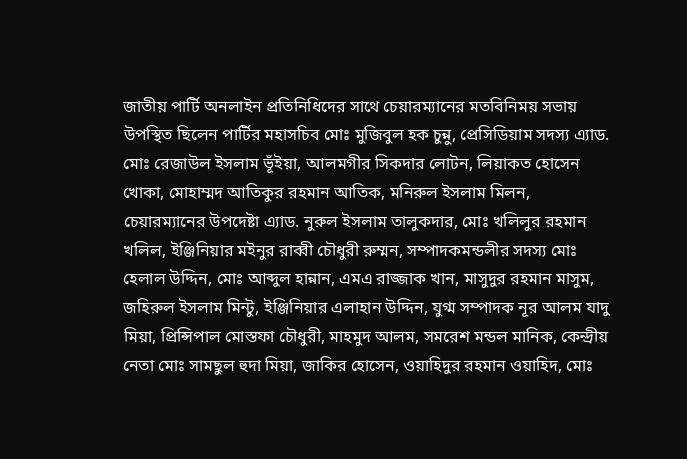জাতীয় পার্টি অনলাইন প্রতিনিধিদের সাথে চেয়ারম্যানের মতবিনিময় সভায় উপস্থিত ছিলেন পার্টির মহাসচিব মোঃ মুজিবুল হক চুন্নু, প্রেসিডিয়াম সদস্য এ্যাড. মোঃ রেজাউল ইসলাম ভূঁইয়া, আলমগীর সিকদার লোটন, লিয়াকত হোসেন খোকা, মোহাম্মদ আতিকুর রহমান আতিক, মনিরুল ইসলাম মিলন, চেয়ারম্যানের উপদেষ্টা এ্যাড. নুরুল ইসলাম তালুকদার, মোঃ খলিলুর রহমান খলিল, ইঞ্জিনিয়ার মইনুর রাব্বী চৌধুরী রুম্মন, সম্পাদকমন্ডলীর সদস্য মোঃ হেলাল উদ্দিন, মোঃ আব্দুল হান্নান, এমএ রাজ্জাক খান, মাসুদুর রহমান মাসুম, জহিরুল ইসলাম মিন্টু, ইঞ্জিনিয়ার এলাহান উদ্দিন, যুগ্ম সম্পাদক নূর আলম যাদু মিয়া, প্রিন্সিপাল মোস্তফা চৌধুরী, মাহমুদ আলম, সমরেশ মন্ডল মানিক, কেন্দ্রীয় নেতা মোঃ সামছুল হুদা মিয়া, জাকির হোসেন, ওয়াহিদুর রহমান ওয়াহিদ, মোঃ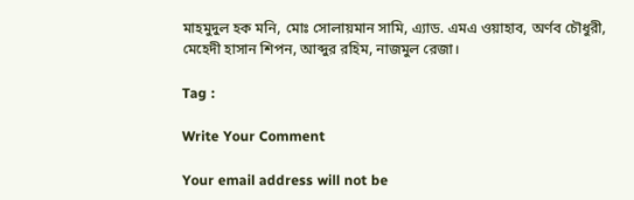মাহমুদুল হক মনি, মোঃ সোলায়মান সামি, এ্যাড. এমএ ওয়াহাব, অর্ণব চৌধুরী, মেহেদী হাসান শিপন, আব্দুর রহিম, নাজমুল রেজা।

Tag :

Write Your Comment

Your email address will not be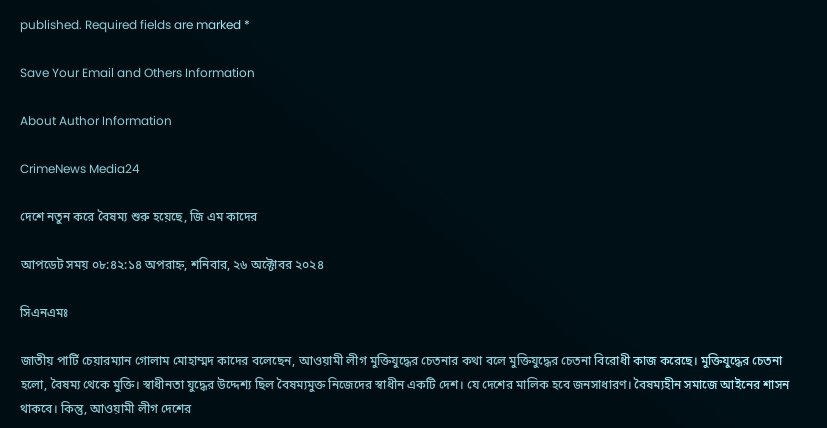published. Required fields are marked *

Save Your Email and Others Information

About Author Information

CrimeNews Media24

দেশে নতুন করে বৈষম্য শুরু হয়েছে, জি এম কাদের

আপডেট সময় ০৮:৪২:১৪ অপরাহ্ন, শনিবার, ২৬ অক্টোবর ২০২৪

সিএনএমঃ

জাতীয় পার্টি চেয়ারম্যান গোলাম মোহাম্মদ কাদের বলেছেন, আওয়ামী লীগ মুক্তিযুদ্ধের চেতনার কথা বলে মুক্তিযুদ্ধের চেতনা বিরোধী কাজ করেছে। মুক্তিযুদ্ধের চেতনা হলো, বৈষম্য থেকে মুক্তি। স্বাধীনতা যুদ্ধের উদ্দেশ্য ছিল বৈষম্যমুক্ত নিজেদের স্বাধীন একটি দেশ। যে দেশের মালিক হবে জনসাধারণ। বৈষম্যহীন সমাজে আইনের শাসন থাকবে। কিন্তু, আওয়ামী লীগ দেশের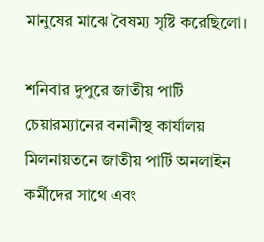মানুষের মাঝে বৈষম্য সৃষ্টি করেছিলো।

শনিবার দুপুরে জাতীয় পার্টি চেয়ারম্যানের বনানীস্থ কার্যালয় মিলনায়তনে জাতীয় পার্টি অনলাইন কর্মীদের সাথে এবং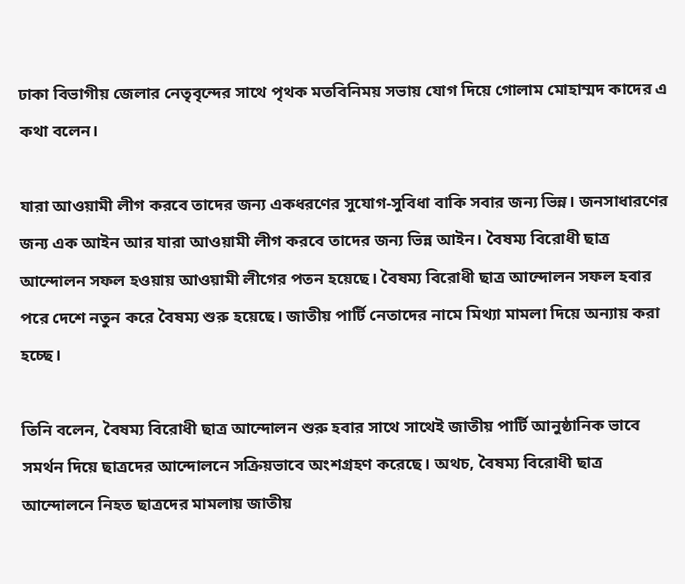ঢাকা বিভাগীয় জেলার নেতৃবৃন্দের সাথে পৃথক মতবিনিময় সভায় যোগ দিয়ে গোলাম মোহাম্মদ কাদের এ কথা বলেন।

যারা আওয়ামী লীগ করবে তাদের জন্য একধরণের সুযোগ-সুবিধা বাকি সবার জন্য ভিন্ন। জনসাধারণের জন্য এক আইন আর যারা আওয়ামী লীগ করবে তাদের জন্য ভিন্ন আইন। বৈষম্য বিরোধী ছাত্র আন্দোলন সফল হওয়ায় আওয়ামী লীগের পতন হয়েছে। বৈষম্য বিরোধী ছাত্র আন্দোলন সফল হবার পরে দেশে নতুন করে বৈষম্য শুরু হয়েছে। জাতীয় পার্টি নেতাদের নামে মিথ্যা মামলা দিয়ে অন্যায় করা হচ্ছে।

তিনি বলেন, বৈষম্য বিরোধী ছাত্র আন্দোলন শুরু হবার সাথে সাথেই জাতীয় পার্টি আনুষ্ঠানিক ভাবে সমর্থন দিয়ে ছাত্রদের আন্দোলনে সক্রিয়ভাবে অংশগ্রহণ করেছে। অথচ, বৈষম্য বিরোধী ছাত্র আন্দোলনে নিহত ছাত্রদের মামলায় জাতীয়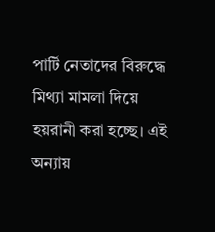পার্টি নেতাদের বিরুদ্ধে মিথ্যা মামলা দিয়ে হয়রানী করা হচ্ছে। এই অন্যায়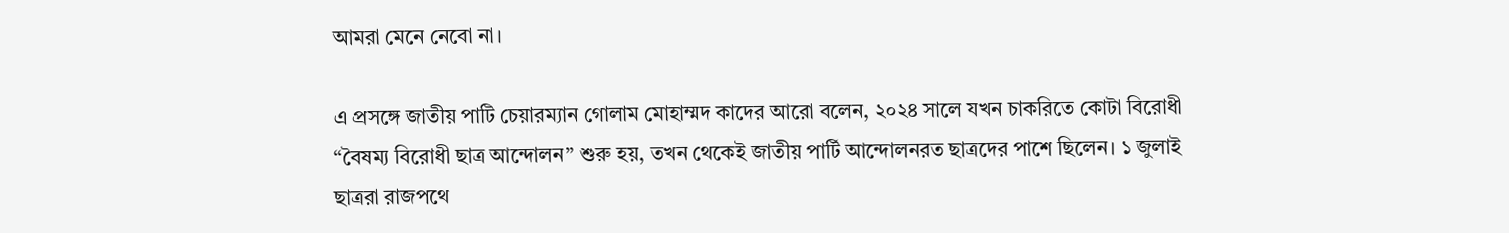আমরা মেনে নেবো না।

এ প্রসঙ্গে জাতীয় পাটি চেয়ারম্যান গোলাম মোহাম্মদ কাদের আরো বলেন, ২০২৪ সালে যখন চাকরিতে কোটা বিরোধী “বৈষম্য বিরোধী ছাত্র আন্দোলন” শুরু হয়, তখন থেকেই জাতীয় পার্টি আন্দোলনরত ছাত্রদের পাশে ছিলেন। ১ জুলাই ছাত্ররা রাজপথে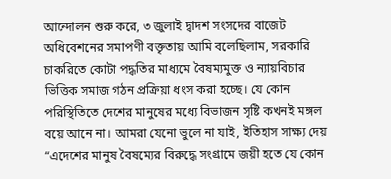আন্দোলন শুরু করে, ৩ জুলাই দ্বাদশ সংসদের বাজেট অধিবেশনের সমাপণী বক্তৃতায় আমি বলেছিলাম, সরকারি চাকরিতে কোটা পদ্ধতির মাধ্যমে বৈষম্যমুক্ত ও ন্যায়বিচার ভিত্তিক সমাজ গঠন প্রক্রিয়া ধংস করা হচ্ছে। যে কোন পরিস্থিতিতে দেশের মানুষের মধ্যে বিভাজন সৃষ্টি কখনই মঙ্গল বয়ে আনে না। আমরা যেনো ভুলে না যাই, ইতিহাস সাক্ষ্য দেয় “এদেশের মানুষ বৈষম্যের বিরুদ্ধে সংগ্রামে জয়ী হতে যে কোন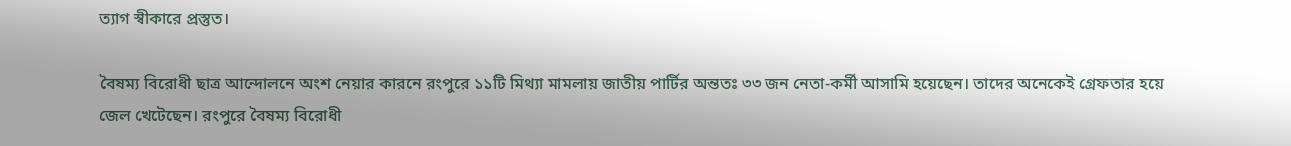ত্যাগ স্বীকারে প্রস্তুত।

বৈষম্য বিরোধী ছাত্র আন্দোলনে অংশ নেয়ার কারনে রংপুরে ১১টি মিথ্যা মামলায় জাতীয় পার্টির অন্ততঃ ৩৩ জন নেতা-কর্মী আসামি হয়েছেন। তাদের অনেকেই গ্রেফতার হয়ে জেল খেটেছেন। রংপুরে বৈষম্য বিরোধী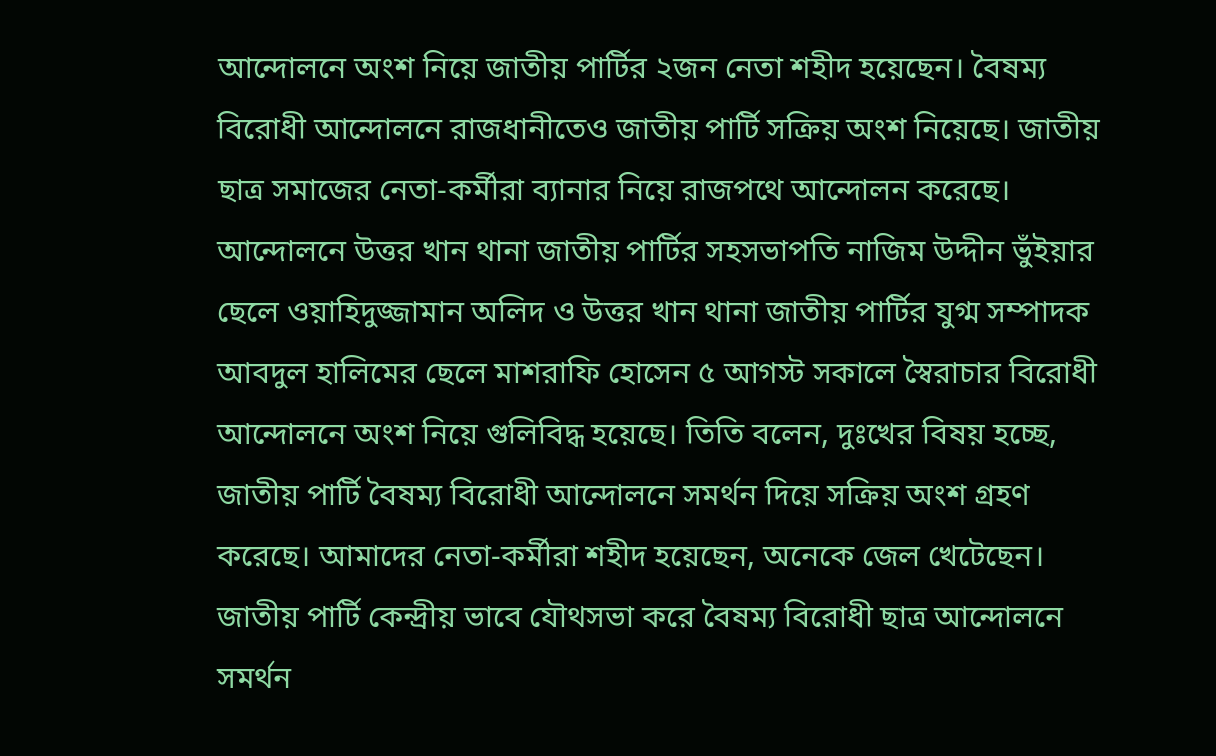আন্দোলনে অংশ নিয়ে জাতীয় পার্টির ২জন নেতা শহীদ হয়েছেন। বৈষম্য বিরোধী আন্দোলনে রাজধানীতেও জাতীয় পার্টি সক্রিয় অংশ নিয়েছে। জাতীয় ছাত্র সমাজের নেতা-কর্মীরা ব্যানার নিয়ে রাজপথে আন্দোলন করেছে। আন্দোলনে উত্তর খান থানা জাতীয় পার্টির সহসভাপতি নাজিম উদ্দীন ভুঁইয়ার ছেলে ওয়াহিদুজ্জামান অলিদ ও উত্তর খান থানা জাতীয় পার্টির যুগ্ম সম্পাদক আবদুল হালিমের ছেলে মাশরাফি হোসেন ৫ আগস্ট সকালে স্বৈরাচার বিরোধী আন্দোলনে অংশ নিয়ে গুলিবিদ্ধ হয়েছে। তিতি বলেন, দুঃখের বিষয় হচ্ছে, জাতীয় পার্টি বৈষম্য বিরোধী আন্দোলনে সমর্থন দিয়ে সক্রিয় অংশ গ্রহণ করেছে। আমাদের নেতা-কর্মীরা শহীদ হয়েছেন, অনেকে জেল খেটেছেন। জাতীয় পার্টি কেন্দ্রীয় ভাবে যৌথসভা করে বৈষম্য বিরোধী ছাত্র আন্দোলনে সমর্থন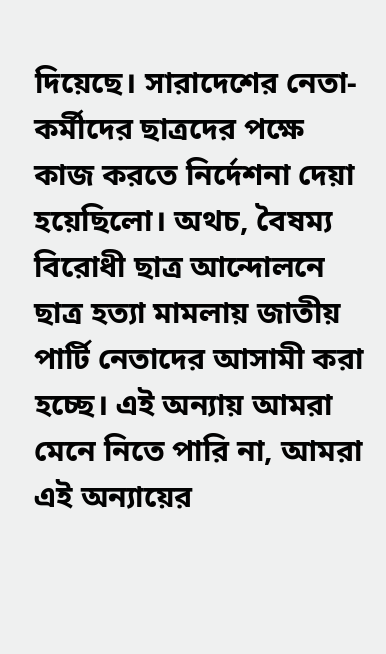দিয়েছে। সারাদেশের নেতা-কর্মীদের ছাত্রদের পক্ষে কাজ করতে নির্দেশনা দেয়া হয়েছিলো। অথচ, বৈষম্য বিরোধী ছাত্র আন্দোলনে ছাত্র হত্যা মামলায় জাতীয় পার্টি নেতাদের আসামী করা হচ্ছে। এই অন্যায় আমরা মেনে নিতে পারি না, আমরা এই অন্যায়ের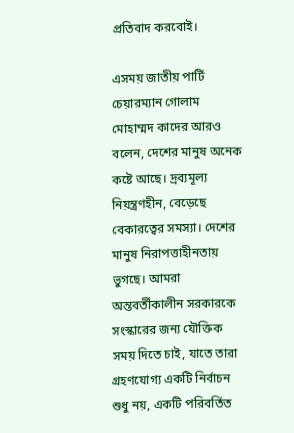প্রতিবাদ করবোই।

এসময় জাতীয় পার্টি চেয়ারম্যান গোলাম মোহাম্মদ কাদের আরও বলেন, দেশের মানুষ অনেক কষ্টে আছে। দ্রব্যমূল্য নিয়ন্ত্রণহীন, বেড়েছে বেকারত্বের সমস্যা। দেশের মানুষ নিরাপত্তাহীনতায় ভুগছে। আমরা অন্তবর্তীকালীন সরকারকে সংস্কারের জন্য যৌক্তিক সময় দিতে চাই, যাতে তারা গ্রহণযোগ্য একটি নির্বাচন শুধু নয়, একটি পরিবর্তিত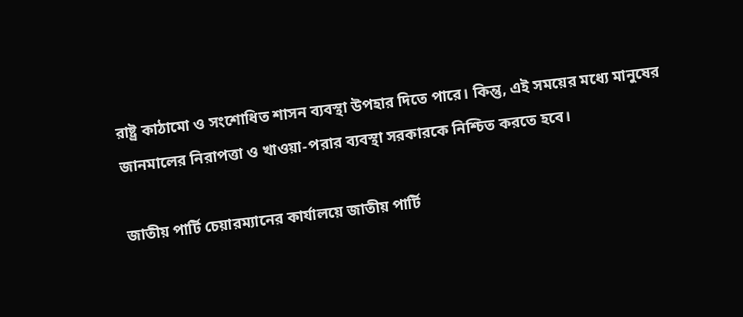রাষ্ট্র কাঠামো ও সংশোধিত শাসন ব্যবস্থা উপহার দিতে পারে। কিন্তু, এই সময়ের মধ্যে মানুষের জানমালের নিরাপত্তা ও খাওয়া-পরার ব্যবস্থা সরকারকে নিশ্চিত করতে হবে।

জাতীয় পার্টি চেয়ারম্যানের কার্যালয়ে জাতীয় পার্টি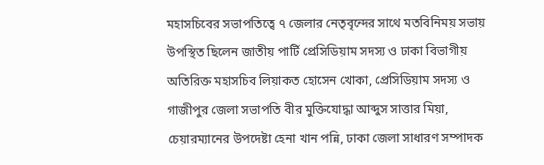মহাসচিবের সভাপতিত্বে ৭ জেলার নেতৃবৃন্দের সাথে মতবিনিময় সভায় উপস্থিত ছিলেন জাতীয় পার্টি প্রেসিডিয়াম সদস্য ও ঢাকা বিভাগীয় অতিরিক্ত মহাসচিব লিয়াকত হোসেন খোকা, প্রেসিডিয়াম সদস্য ও গাজীপুর জেলা সভাপতি বীর মুক্তিযোদ্ধা আব্দুস সাত্তার মিয়া, চেয়ারম্যানের উপদেষ্টা হেনা খান পন্নি, ঢাকা জেলা সাধারণ সম্পাদক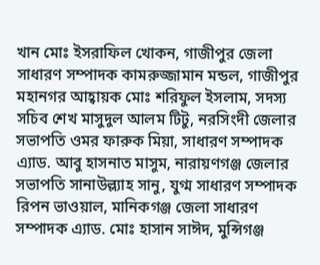খান মোঃ ইসরাফিল খোকন, গাজীপুর জেলা সাধারণ সম্পাদক কামরুজ্জামান মন্ডল, গাজীপুর মহানগর আহ্বায়ক মোঃ শরিফুল ইসলাম, সদস্য সচিব শেখ মাসুদুল আলম টিটু, নরসিংদী জেলার সভাপতি ওমর ফারুক মিয়া, সাধারণ সম্পাদক এ্যাড. আবু হাসনাত মাসুম, নারায়ণগঞ্জ জেলার সভাপতি সানাউল্ল্যাহ সানু, যুগ্ম সাধারণ সম্পাদক রিপন ভাওয়াল, মানিকগঞ্জ জেলা সাধারণ সম্পাদক এ্যাড. মোঃ হাসান সাঈদ, মুন্সিগঞ্জ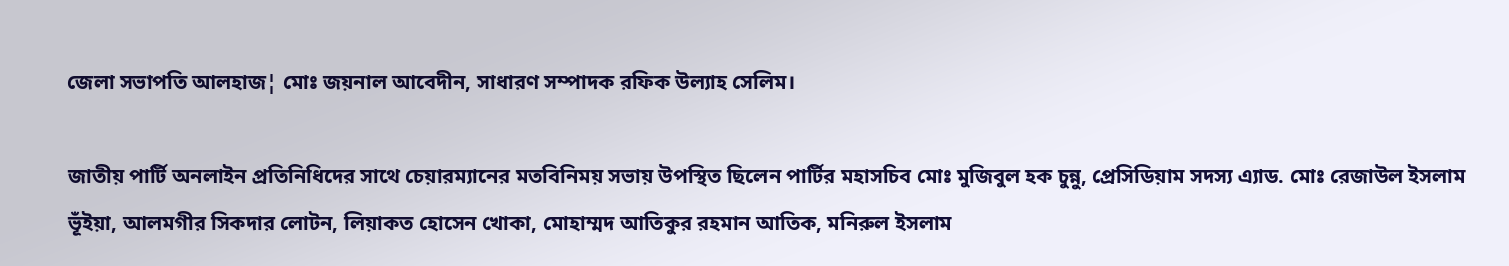জেলা সভাপতি আলহাজ¦ মোঃ জয়নাল আবেদীন, সাধারণ সম্পাদক রফিক উল্যাহ সেলিম।

জাতীয় পার্টি অনলাইন প্রতিনিধিদের সাথে চেয়ারম্যানের মতবিনিময় সভায় উপস্থিত ছিলেন পার্টির মহাসচিব মোঃ মুজিবুল হক চুন্নু, প্রেসিডিয়াম সদস্য এ্যাড. মোঃ রেজাউল ইসলাম ভূঁইয়া, আলমগীর সিকদার লোটন, লিয়াকত হোসেন খোকা, মোহাম্মদ আতিকুর রহমান আতিক, মনিরুল ইসলাম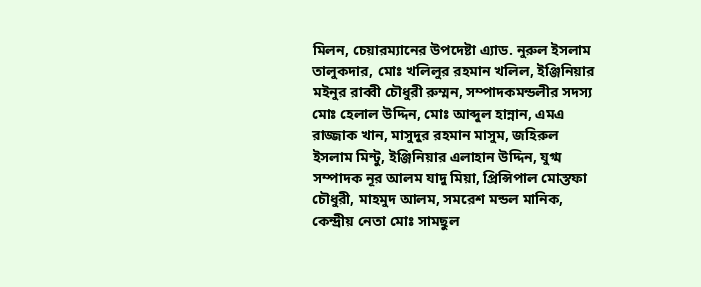মিলন, চেয়ারম্যানের উপদেষ্টা এ্যাড. নুরুল ইসলাম তালুকদার, মোঃ খলিলুর রহমান খলিল, ইঞ্জিনিয়ার মইনুর রাব্বী চৌধুরী রুম্মন, সম্পাদকমন্ডলীর সদস্য মোঃ হেলাল উদ্দিন, মোঃ আব্দুল হান্নান, এমএ রাজ্জাক খান, মাসুদুর রহমান মাসুম, জহিরুল ইসলাম মিন্টু, ইঞ্জিনিয়ার এলাহান উদ্দিন, যুগ্ম সম্পাদক নূর আলম যাদু মিয়া, প্রিন্সিপাল মোস্তফা চৌধুরী, মাহমুদ আলম, সমরেশ মন্ডল মানিক, কেন্দ্রীয় নেতা মোঃ সামছুল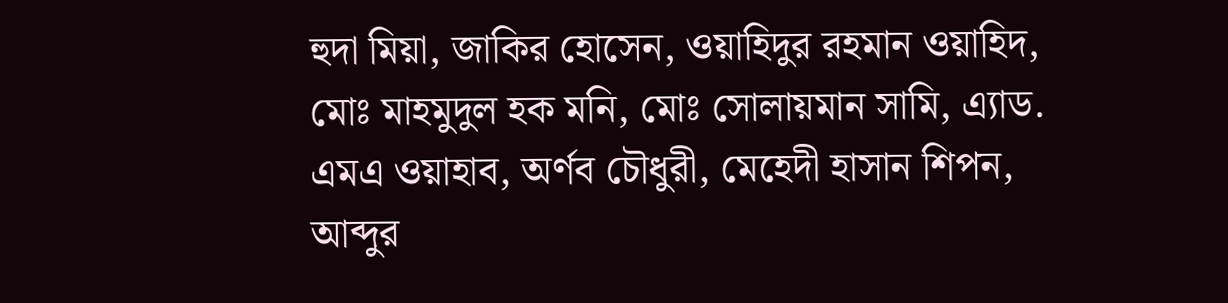হুদা মিয়া, জাকির হোসেন, ওয়াহিদুর রহমান ওয়াহিদ, মোঃ মাহমুদুল হক মনি, মোঃ সোলায়মান সামি, এ্যাড. এমএ ওয়াহাব, অর্ণব চৌধুরী, মেহেদী হাসান শিপন, আব্দুর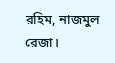রহিম, নাজমুল রেজা।